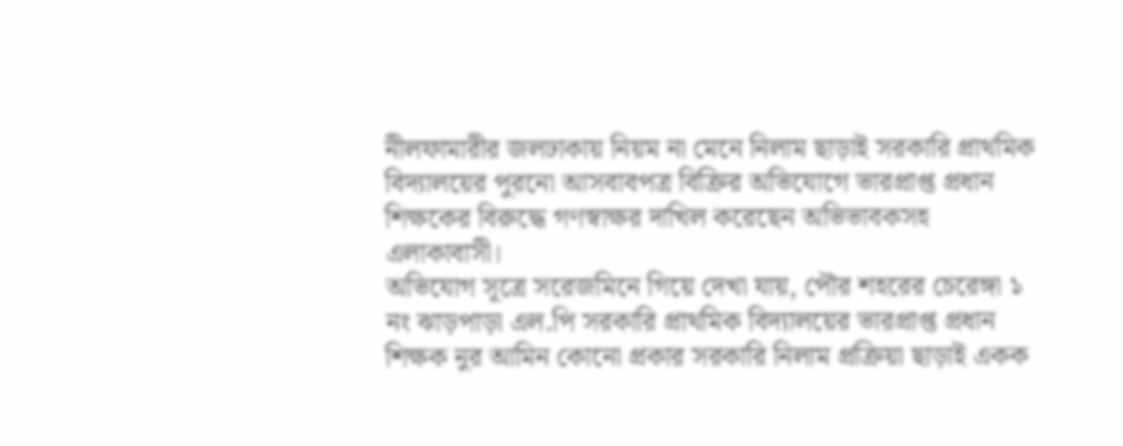নীলফামারীর জলঢাকায় নিয়ম না মেনে নিলাম ছাড়াই সরকারি প্রাথমিক বিদ্যালয়ের পুরনো আসবাবপত্র বিক্রির অভিযোগে ভারপ্রাপ্ত প্রধান শিক্ষকের বিরুদ্ধে গণস্বাক্ষর দাখিল করেছেন অভিভাবকসহ এলাকাবাসী।
অভিযোগ সূত্রে সরেজমিনে গিয়ে দেখা যায়, পৌর শহরের চেরেঙ্গা ১ নং ঝাড়পাড়া এল.পি সরকারি প্রাথমিক বিদ্যালয়ের ভারপ্রাপ্ত প্রধান শিক্ষক নুর আমিন কোনো প্রকার সরকারি নিলাম প্রক্রিয়া ছাড়াই একক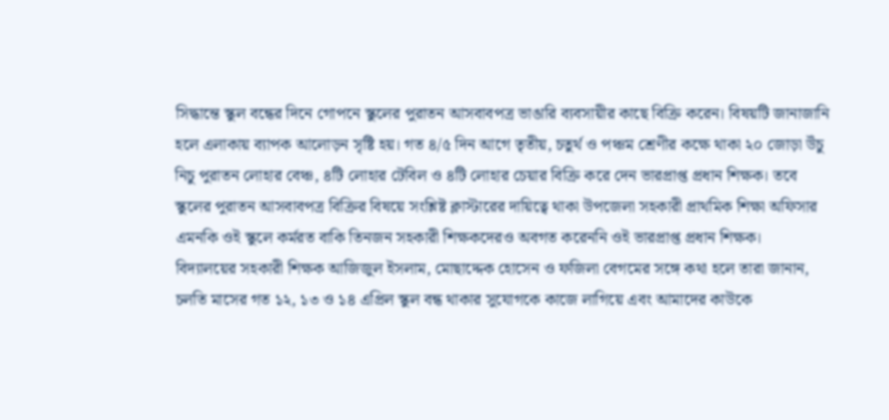সিদ্ধান্তে স্কুল বন্ধের দিনে গোপনে স্কুলের পুরাতন আসবাবপত্র ভাঙারি ব্যবসায়ীর কাছে বিক্রি করেন। বিষয়টি জানাজানি হলে এলাকায় ব্যাপক আলোড়ন সৃষ্টি হয়। গত ৪/৫ দিন আগে তৃতীয়, চতুর্থ ও পঞ্চম শ্রেণীর কক্ষে থাকা ২০ জোড়া উঁচু নিচু পুরাতন লোহার বেঞ্চ, ৪টি লোহার টেবিল ও ৪টি লোহার চেয়ার বিক্রি করে দেন ভারপ্রাপ্ত প্রধান শিক্ষক। তবে স্কুলের পুরাতন আসবাবপত্র বিক্রির বিষয়ে সংশ্লিষ্ট ক্লাস্টারের দায়িত্বে থাকা উপজেলা সহকারী প্রাথমিক শিক্ষা অফিসার এমনকি ওই স্কুলে কর্মরত বাকি তিনজন সহকারী শিক্ষকদেরও অবগত করেননি ওই ভারপ্রাপ্ত প্রধান শিক্ষক।
বিদ্যালয়ের সহকারী শিক্ষক আজিজুল ইসলাম, মোছাদ্দেক হোসেন ও ফজিলা বেগমের সঙ্গে কথা হলে তারা জানান, চলতি মাসের গত ১২, ১৩ ও ১৪ এপ্রিল স্কুল বন্ধ থাকার সুযোগকে কাজে লাগিয়ে এবং আমাদের কাউকে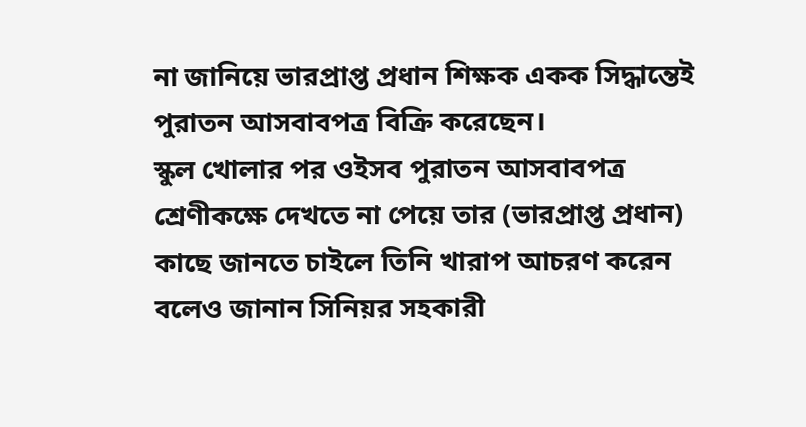না জানিয়ে ভারপ্রাপ্ত প্রধান শিক্ষক একক সিদ্ধান্তেই পুরাতন আসবাবপত্র বিক্রি করেছেন।
স্কুল খোলার পর ওইসব পুরাতন আসবাবপত্র শ্রেণীকক্ষে দেখতে না পেয়ে তার (ভারপ্রাপ্ত প্রধান) কাছে জানতে চাইলে তিনি খারাপ আচরণ করেন বলেও জানান সিনিয়র সহকারী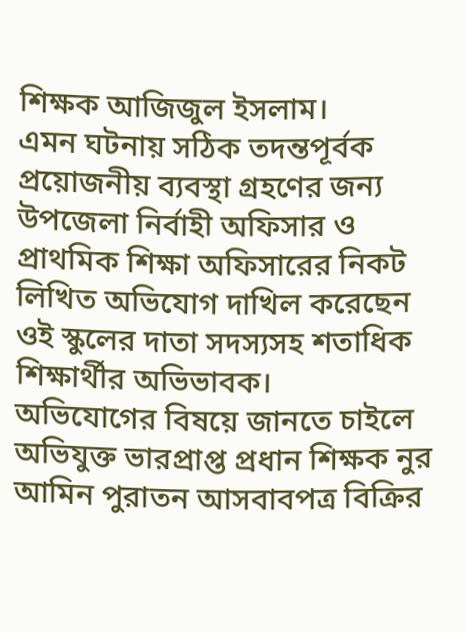শিক্ষক আজিজুল ইসলাম।
এমন ঘটনায় সঠিক তদন্তপূর্বক প্রয়োজনীয় ব্যবস্থা গ্রহণের জন্য উপজেলা নির্বাহী অফিসার ও প্রাথমিক শিক্ষা অফিসারের নিকট লিখিত অভিযোগ দাখিল করেছেন ওই স্কুলের দাতা সদস্যসহ শতাধিক শিক্ষার্থীর অভিভাবক।
অভিযোগের বিষয়ে জানতে চাইলে অভিযুক্ত ভারপ্রাপ্ত প্রধান শিক্ষক নুর আমিন পুরাতন আসবাবপত্র বিক্রির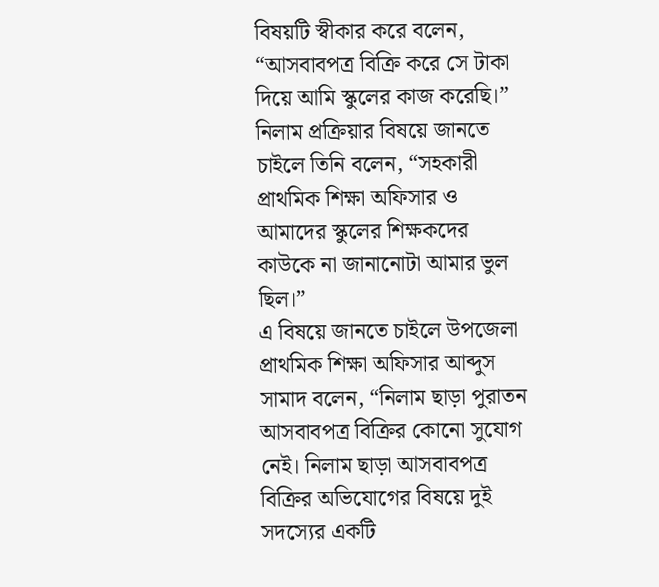বিষয়টি স্বীকার করে বলেন, “আসবাবপত্র বিক্রি করে সে টাকা দিয়ে আমি স্কুলের কাজ করেছি।”
নিলাম প্রক্রিয়ার বিষয়ে জানতে চাইলে তিনি বলেন, “সহকারী প্রাথমিক শিক্ষা অফিসার ও আমাদের স্কুলের শিক্ষকদের কাউকে না জানানোটা আমার ভুল ছিল।”
এ বিষয়ে জানতে চাইলে উপজেলা প্রাথমিক শিক্ষা অফিসার আব্দুস সামাদ বলেন, “নিলাম ছাড়া পুরাতন আসবাবপত্র বিক্রির কোনো সুযোগ নেই। নিলাম ছাড়া আসবাবপত্র বিক্রির অভিযোগের বিষয়ে দুই সদস্যের একটি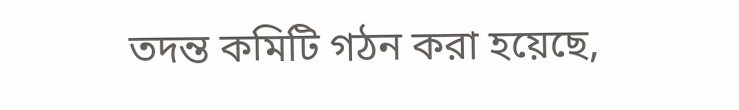তদন্ত কমিটি গঠন করা হয়েছে,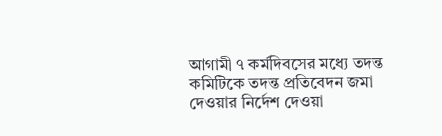আগামী ৭ কর্মদিবসের মধ্যে তদন্ত কমিটিকে তদন্ত প্রতিবেদন জমা দেওয়ার নির্দেশ দেওয়া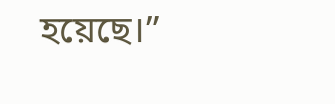হয়েছে।”